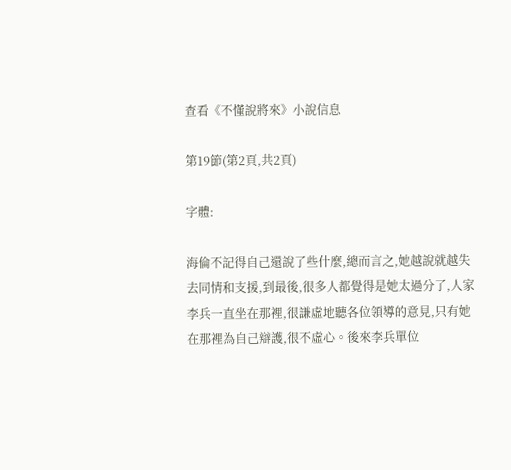查看《不懂說將來》小說信息

第19節(第2頁,共2頁)

字體:

海倫不記得自己還說了些什麼,總而言之,她越說就越失去同情和支援,到最後,很多人都覺得是她太過分了,人家李兵一直坐在那裡,很謙虛地聽各位領導的意見,只有她在那裡為自己辯護,很不虛心。後來李兵單位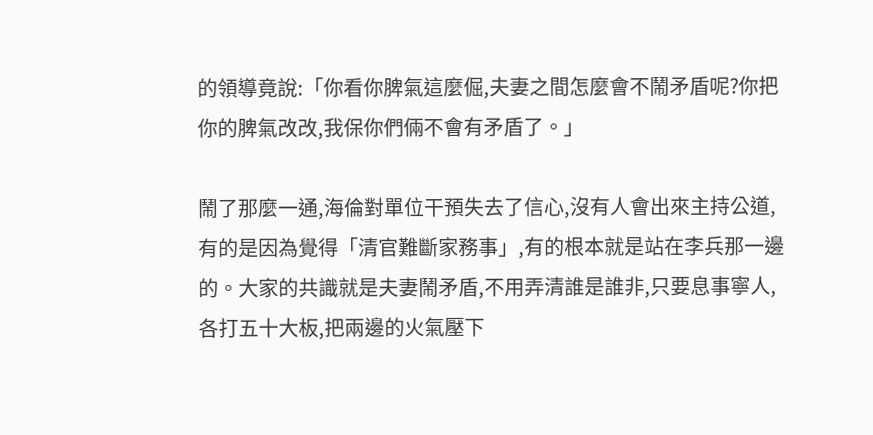的領導竟說:「你看你脾氣這麼倔,夫妻之間怎麼會不鬧矛盾呢?你把你的脾氣改改,我保你們倆不會有矛盾了。」

鬧了那麼一通,海倫對單位干預失去了信心,沒有人會出來主持公道,有的是因為覺得「清官難斷家務事」,有的根本就是站在李兵那一邊的。大家的共識就是夫妻鬧矛盾,不用弄清誰是誰非,只要息事寧人,各打五十大板,把兩邊的火氣壓下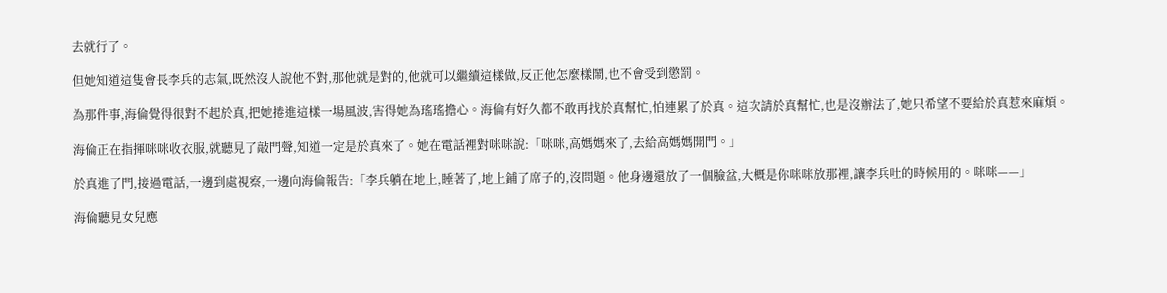去就行了。

但她知道這隻會長李兵的志氣,既然沒人說他不對,那他就是對的,他就可以繼續這樣做,反正他怎麼樣鬧,也不會受到懲罰。

為那件事,海倫覺得很對不起於真,把她捲進這樣一場風波,害得她為瑤瑤擔心。海倫有好久都不敢再找於真幫忙,怕連累了於真。這次請於真幫忙,也是沒辦法了,她只希望不要給於真惹來麻煩。

海倫正在指揮咪咪收衣服,就聽見了敲門聲,知道一定是於真來了。她在電話裡對咪咪說:「咪咪,高媽媽來了,去給高媽媽開門。」

於真進了門,接過電話,一邊到處視察,一邊向海倫報告:「李兵躺在地上,睡著了,地上鋪了席子的,沒問題。他身邊還放了一個臉盆,大概是你咪咪放那裡,讓李兵吐的時候用的。咪咪——」

海倫聽見女兒應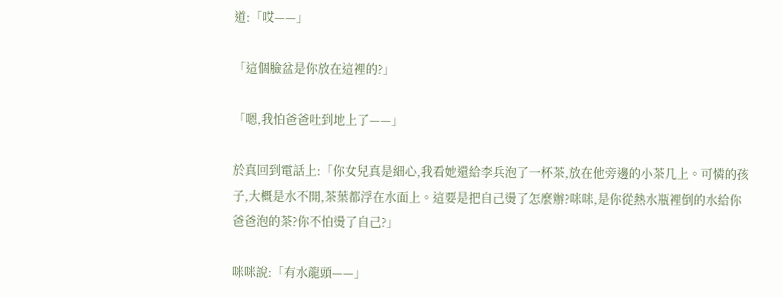道:「哎——」

「這個臉盆是你放在這裡的?」

「嗯,我怕爸爸吐到地上了——」

於真回到電話上:「你女兒真是細心,我看她還給李兵泡了一杯茶,放在他旁邊的小茶几上。可憐的孩子,大概是水不開,茶葉都浮在水面上。這要是把自己燙了怎麼辦?咪咪,是你從熱水瓶裡倒的水給你爸爸泡的茶?你不怕燙了自己?」

咪咪說:「有水龍頭——」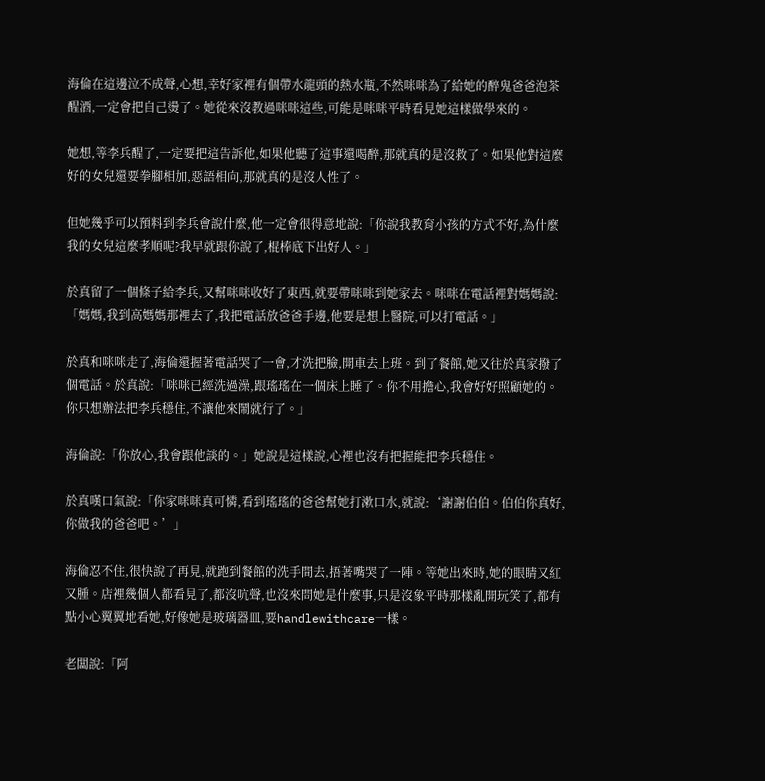海倫在這邊泣不成聲,心想,幸好家裡有個帶水龍頭的熱水瓶,不然咪咪為了給她的醉鬼爸爸泡茶醒酒,一定會把自己燙了。她從來沒教過咪咪這些,可能是咪咪平時看見她這樣做學來的。

她想,等李兵醒了,一定要把這告訴他,如果他聽了這事還喝醉,那就真的是沒救了。如果他對這麼好的女兒還要拳腳相加,惡語相向,那就真的是沒人性了。

但她幾乎可以預料到李兵會說什麼,他一定會很得意地說:「你說我教育小孩的方式不好,為什麼我的女兒這麼孝順呢?我早就跟你說了,棍棒底下出好人。」

於真留了一個條子給李兵,又幫咪咪收好了東西,就要帶咪咪到她家去。咪咪在電話裡對媽媽說:「媽媽,我到高媽媽那裡去了,我把電話放爸爸手邊,他要是想上醫院,可以打電話。」

於真和咪咪走了,海倫還握著電話哭了一會,才洗把臉,開車去上班。到了餐館,她又往於真家撥了個電話。於真說:「咪咪已經洗過澡,跟瑤瑤在一個床上睡了。你不用擔心,我會好好照顧她的。你只想辦法把李兵穩住,不讓他來鬧就行了。」

海倫說:「你放心,我會跟他談的。」她說是這樣說,心裡也沒有把握能把李兵穩住。

於真嘆口氣說:「你家咪咪真可憐,看到瑤瑤的爸爸幫她打漱口水,就說:‘謝謝伯伯。伯伯你真好,你做我的爸爸吧。’」

海倫忍不住,很快說了再見,就跑到餐館的洗手間去,捂著嘴哭了一陣。等她出來時,她的眼睛又紅又腫。店裡幾個人都看見了,都沒吭聲,也沒來問她是什麼事,只是沒象平時那樣亂開玩笑了,都有點小心翼翼地看她,好像她是玻璃器皿,要handlewithcare一樣。

老闆說:「阿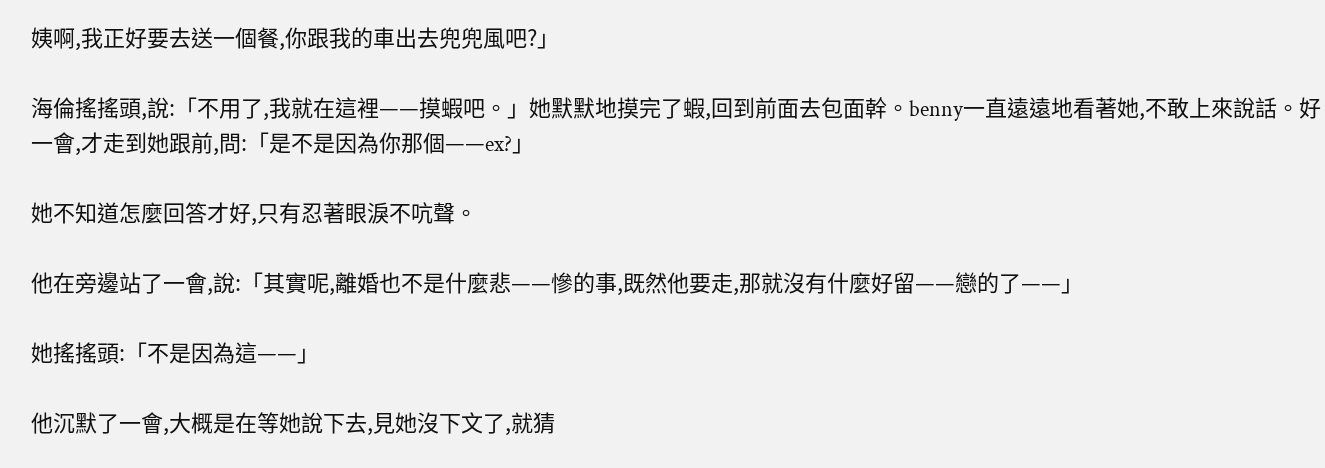姨啊,我正好要去送一個餐,你跟我的車出去兜兜風吧?」

海倫搖搖頭,說:「不用了,我就在這裡——摸蝦吧。」她默默地摸完了蝦,回到前面去包面幹。benny一直遠遠地看著她,不敢上來說話。好一會,才走到她跟前,問:「是不是因為你那個——ex?」

她不知道怎麼回答才好,只有忍著眼淚不吭聲。

他在旁邊站了一會,說:「其實呢,離婚也不是什麼悲——慘的事,既然他要走,那就沒有什麼好留——戀的了——」

她搖搖頭:「不是因為這——」

他沉默了一會,大概是在等她說下去,見她沒下文了,就猜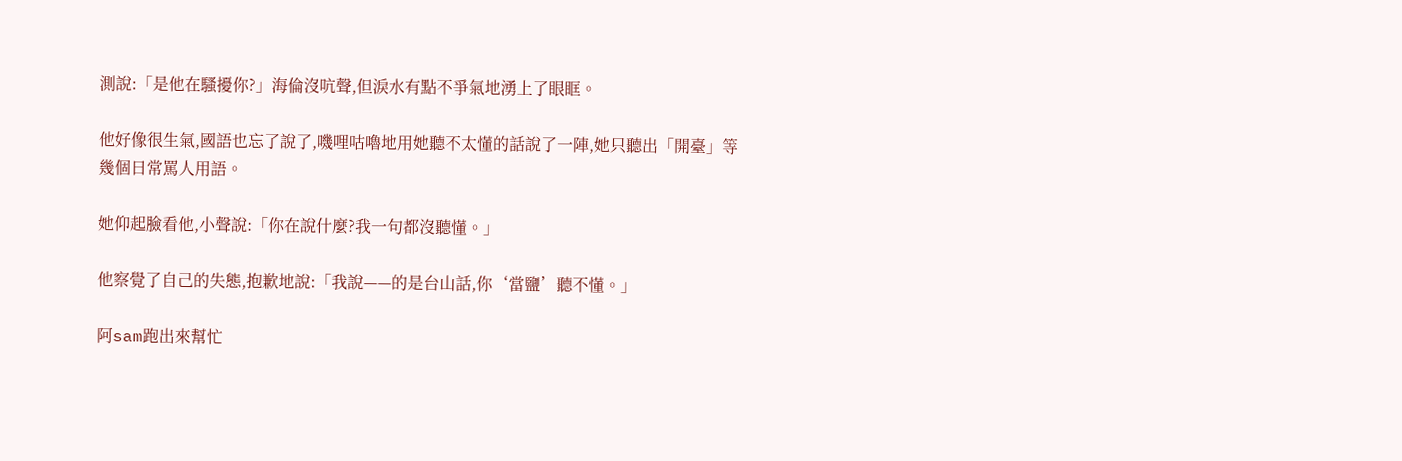測說:「是他在騷擾你?」海倫沒吭聲,但淚水有點不爭氣地湧上了眼眶。

他好像很生氣,國語也忘了說了,嘰哩咕嚕地用她聽不太懂的話說了一陣,她只聽出「開臺」等幾個日常罵人用語。

她仰起臉看他,小聲說:「你在說什麼?我一句都沒聽懂。」

他察覺了自己的失態,抱歉地說:「我說——的是台山話,你‘當鹽’聽不懂。」

阿sam跑出來幫忙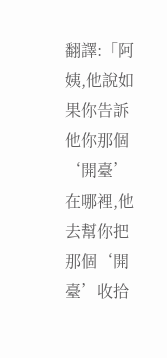翻譯:「阿姨,他說如果你告訴他你那個‘開臺’在哪裡,他去幫你把那個‘開臺’收拾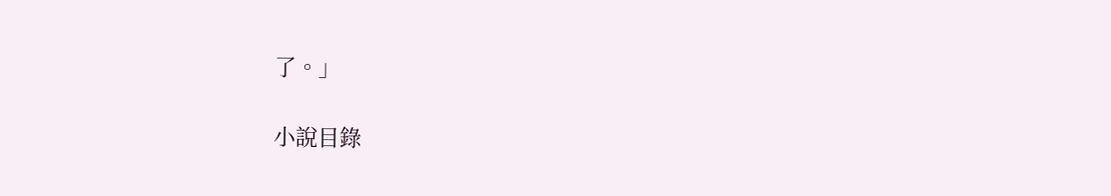了。」

小說目錄